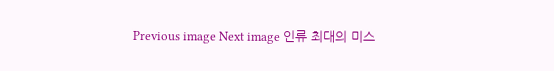Previous image Next image 인류 최대의 미스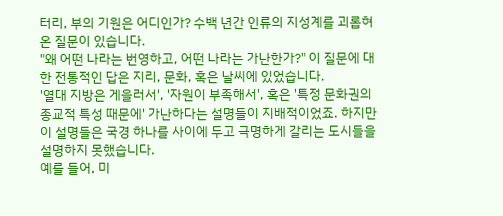터리, 부의 기원은 어디인가? 수백 년간 인류의 지성계를 괴롭혀온 질문이 있습니다.
"왜 어떤 나라는 번영하고, 어떤 나라는 가난한가?" 이 질문에 대한 전통적인 답은 지리, 문화, 혹은 날씨에 있었습니다.
'열대 지방은 게을러서', '자원이 부족해서', 혹은 '특정 문화권의 종교적 특성 때문에' 가난하다는 설명들이 지배적이었죠. 하지만 이 설명들은 국경 하나를 사이에 두고 극명하게 갈리는 도시들을 설명하지 못했습니다.
예를 들어, 미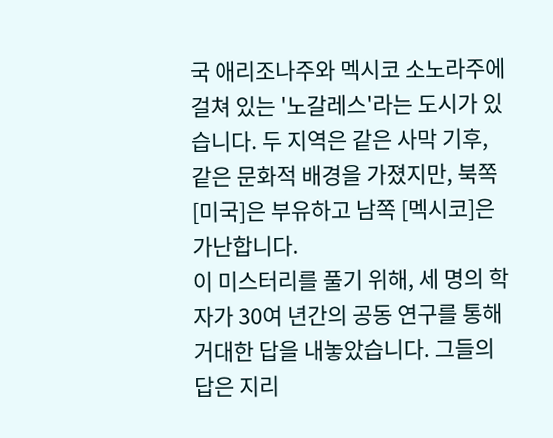국 애리조나주와 멕시코 소노라주에 걸쳐 있는 '노갈레스'라는 도시가 있습니다. 두 지역은 같은 사막 기후, 같은 문화적 배경을 가졌지만, 북쪽 [미국]은 부유하고 남쪽 [멕시코]은 가난합니다.
이 미스터리를 풀기 위해, 세 명의 학자가 30여 년간의 공동 연구를 통해 거대한 답을 내놓았습니다. 그들의 답은 지리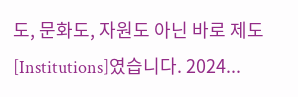도, 문화도, 자원도 아닌 바로 제도 [Institutions]였습니다. 2024...